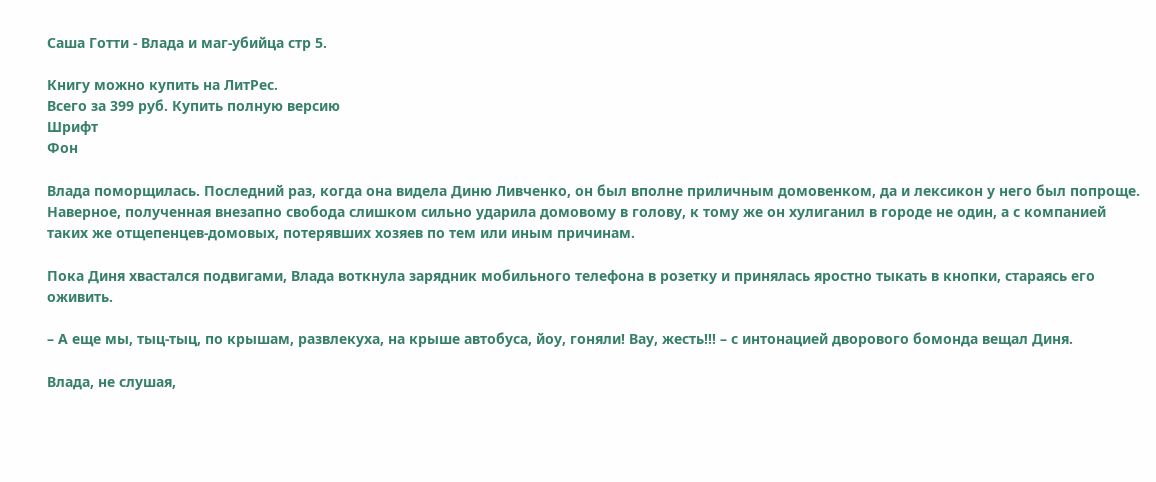Саша Готти - Влада и маг-убийца стр 5.

Книгу можно купить на ЛитРес.
Всего за 399 руб. Купить полную версию
Шрифт
Фон

Влада поморщилась. Последний раз, когда она видела Диню Ливченко, он был вполне приличным домовенком, да и лексикон у него был попроще. Наверное, полученная внезапно свобода слишком сильно ударила домовому в голову, к тому же он хулиганил в городе не один, а с компанией таких же отщепенцев-домовых, потерявших хозяев по тем или иным причинам.

Пока Диня хвастался подвигами, Влада воткнула зарядник мобильного телефона в розетку и принялась яростно тыкать в кнопки, стараясь его оживить.

– А еще мы, тыц-тыц, по крышам, развлекуха, на крыше автобуса, йоу, гоняли! Вау, жесть!!! – с интонацией дворового бомонда вещал Диня.

Влада, не слушая,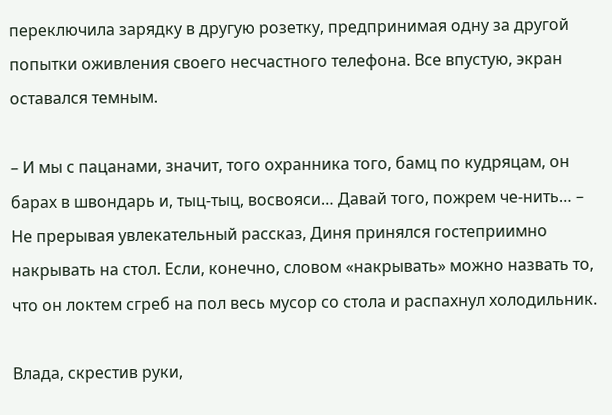переключила зарядку в другую розетку, предпринимая одну за другой попытки оживления своего несчастного телефона. Все впустую, экран оставался темным.

– И мы с пацанами, значит, того охранника того, бамц по кудряцам, он барах в швондарь и, тыц-тыц, восвояси… Давай того, пожрем че-нить… – Не прерывая увлекательный рассказ, Диня принялся гостеприимно накрывать на стол. Если, конечно, словом «накрывать» можно назвать то, что он локтем сгреб на пол весь мусор со стола и распахнул холодильник.

Влада, скрестив руки,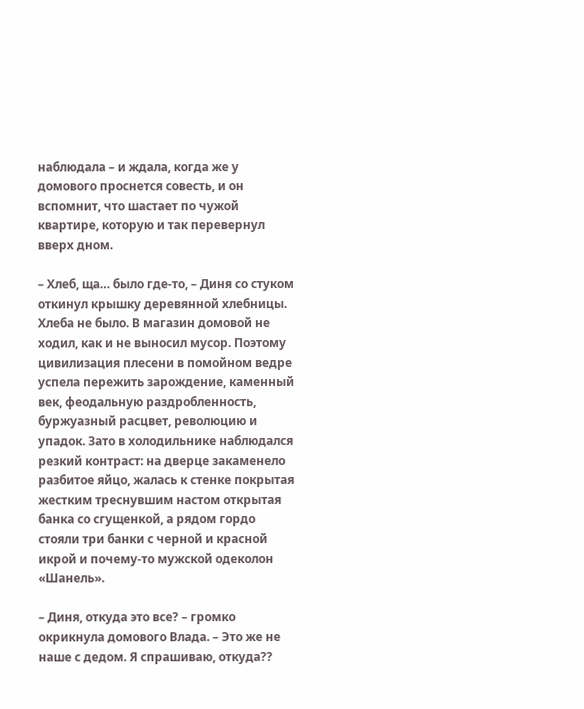наблюдала – и ждала, когда же у домового проснется совесть, и он вспомнит, что шастает по чужой квартире, которую и так перевернул вверх дном.

– Хлеб, ща… было где-то, – Диня со стуком откинул крышку деревянной хлебницы. Хлеба не было. В магазин домовой не ходил, как и не выносил мусор. Поэтому цивилизация плесени в помойном ведре успела пережить зарождение, каменный век, феодальную раздробленность, буржуазный расцвет, революцию и упадок. Зато в холодильнике наблюдался резкий контраст: на дверце закаменело разбитое яйцо, жалась к стенке покрытая жестким треснувшим настом открытая банка со сгущенкой, а рядом гордо стояли три банки с черной и красной икрой и почему-то мужской одеколон «Шанель».

– Диня, откуда это все? – громко окрикнула домового Влада. – Это же не наше с дедом. Я спрашиваю, откуда??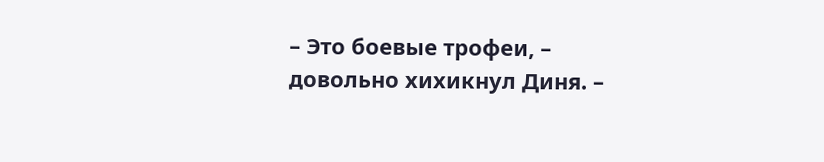– Это боевые трофеи, – довольно хихикнул Диня. –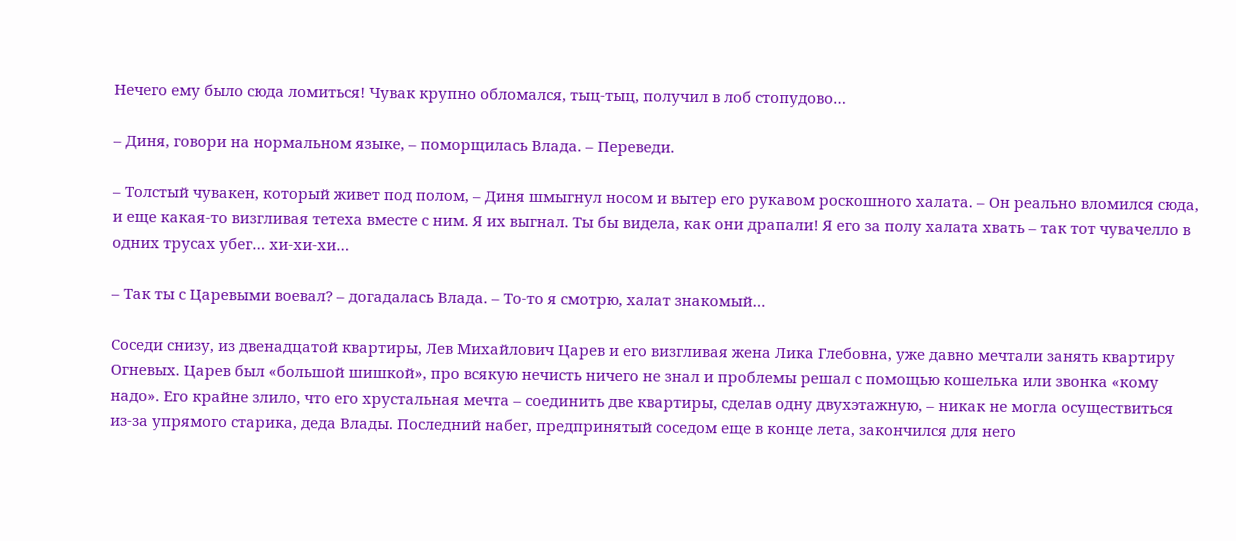Нечего ему было сюда ломиться! Чувак крупно обломался, тыц-тыц, получил в лоб стопудово…

– Диня, говори на нормальном языке, – поморщилась Влада. – Переведи.

– Толстый чувакен, который живет под полом, – Диня шмыгнул носом и вытер его рукавом роскошного халата. – Он реально вломился сюда, и еще какая-то визгливая тетеха вместе с ним. Я их выгнал. Ты бы видела, как они драпали! Я его за полу халата хвать – так тот чувачелло в одних трусах убег… хи-хи-хи…

– Так ты с Царевыми воевал? – догадалась Влада. – То-то я смотрю, халат знакомый…

Соседи снизу, из двенадцатой квартиры, Лев Михайлович Царев и его визгливая жена Лика Глебовна, уже давно мечтали занять квартиру Огневых. Царев был «большой шишкой», про всякую нечисть ничего не знал и проблемы решал с помощью кошелька или звонка «кому надо». Его крайне злило, что его хрустальная мечта – соединить две квартиры, сделав одну двухэтажную, – никак не могла осуществиться из-за упрямого старика, деда Влады. Последний набег, предпринятый соседом еще в конце лета, закончился для него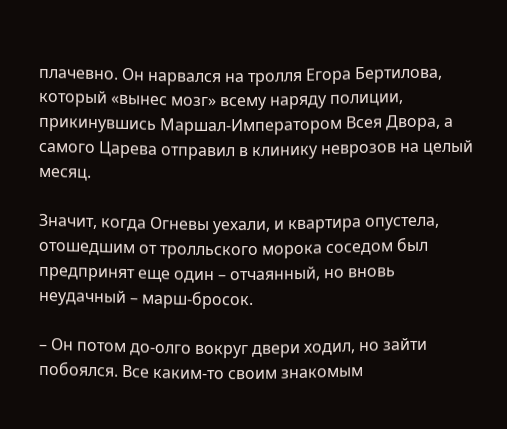плачевно. Он нарвался на тролля Егора Бертилова, который «вынес мозг» всему наряду полиции, прикинувшись Маршал-Императором Всея Двора, а самого Царева отправил в клинику неврозов на целый месяц.

Значит, когда Огневы уехали, и квартира опустела, отошедшим от тролльского морока соседом был предпринят еще один – отчаянный, но вновь неудачный – марш-бросок.

– Он потом до-олго вокруг двери ходил, но зайти побоялся. Все каким-то своим знакомым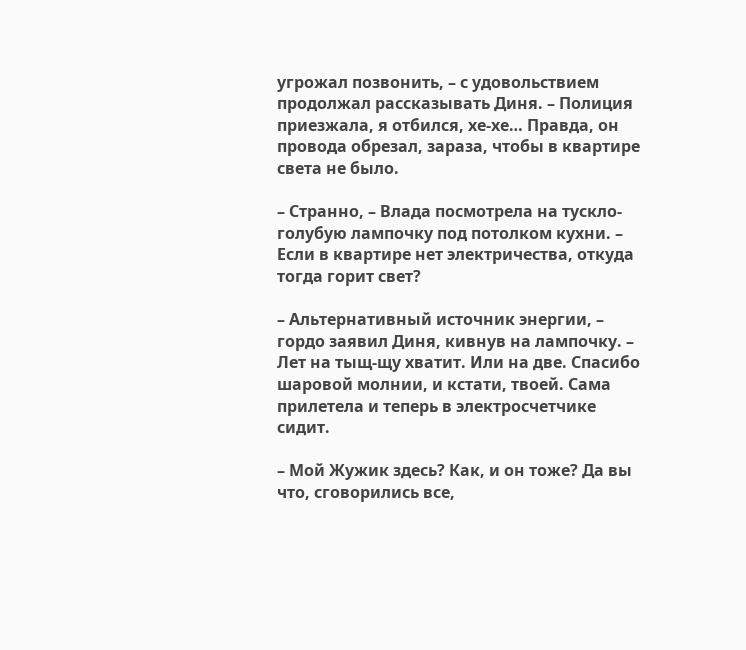угрожал позвонить, – с удовольствием продолжал рассказывать Диня. – Полиция приезжала, я отбился, хе-хе… Правда, он провода обрезал, зараза, чтобы в квартире света не было.

– Странно, – Влада посмотрела на тускло-голубую лампочку под потолком кухни. – Если в квартире нет электричества, откуда тогда горит свет?

– Альтернативный источник энергии, – гордо заявил Диня, кивнув на лампочку. – Лет на тыщ-щу хватит. Или на две. Спасибо шаровой молнии, и кстати, твоей. Сама прилетела и теперь в электросчетчике сидит.

– Мой Жужик здесь? Как, и он тоже? Да вы что, сговорились все,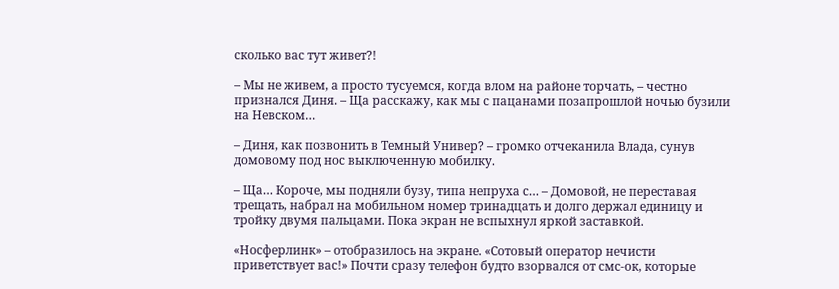сколько вас тут живет?!

– Мы не живем, а просто тусуемся, когда влом на районе торчать, – честно признался Диня. – Ща расскажу, как мы с пацанами позапрошлой ночью бузили на Невском…

– Диня, как позвонить в Темный Универ? – громко отчеканила Влада, сунув домовому под нос выключенную мобилку.

– Ща… Короче, мы подняли бузу, типа непруха с… – Домовой, не переставая трещать, набрал на мобильном номер тринадцать и долго держал единицу и тройку двумя пальцами. Пока экран не вспыхнул яркой заставкой.

«Носферлинк» – отобразилось на экране. «Сотовый оператор нечисти приветствует вас!» Почти сразу телефон будто взорвался от смс-ок, которые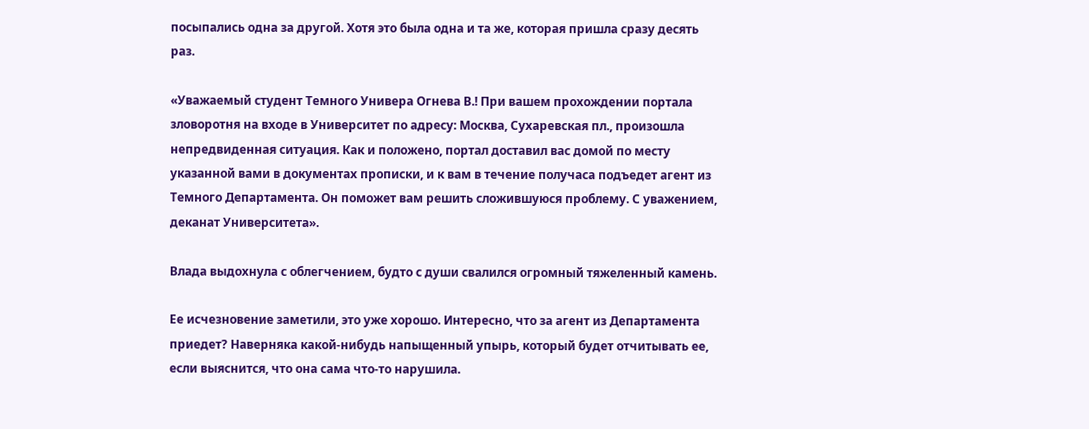посыпались одна за другой. Хотя это была одна и та же, которая пришла сразу десять раз.

«Уважаемый студент Темного Универа Огнева В.! При вашем прохождении портала зловоротня на входе в Университет по адресу: Москва, Сухаревская пл., произошла непредвиденная ситуация. Как и положено, портал доставил вас домой по месту указанной вами в документах прописки, и к вам в течение получаса подъедет агент из Темного Департамента. Он поможет вам решить сложившуюся проблему. С уважением, деканат Университета».

Влада выдохнула с облегчением, будто с души свалился огромный тяжеленный камень.

Ее исчезновение заметили, это уже хорошо. Интересно, что за агент из Департамента приедет? Наверняка какой-нибудь напыщенный упырь, который будет отчитывать ее, если выяснится, что она сама что-то нарушила.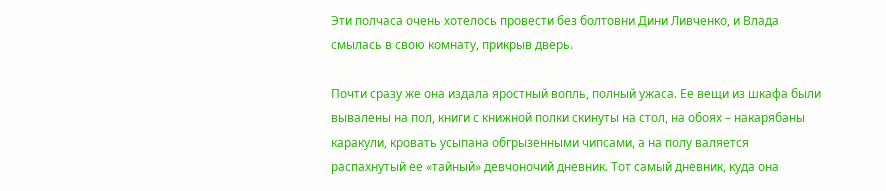Эти полчаса очень хотелось провести без болтовни Дини Ливченко, и Влада смылась в свою комнату, прикрыв дверь.

Почти сразу же она издала яростный вопль, полный ужаса. Ее вещи из шкафа были вывалены на пол, книги с книжной полки скинуты на стол, на обоях – накарябаны каракули, кровать усыпана обгрызенными чипсами, а на полу валяется распахнутый ее «тайный» девчоночий дневник. Тот самый дневник, куда она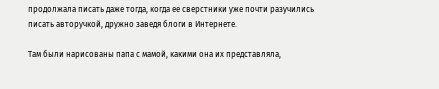продолжала писать даже тогда, когда ее сверстники уже почти разучились писать авторучкой, дружно заведя блоги в Интернете.

Там были нарисованы папа с мамой, какими она их представляла,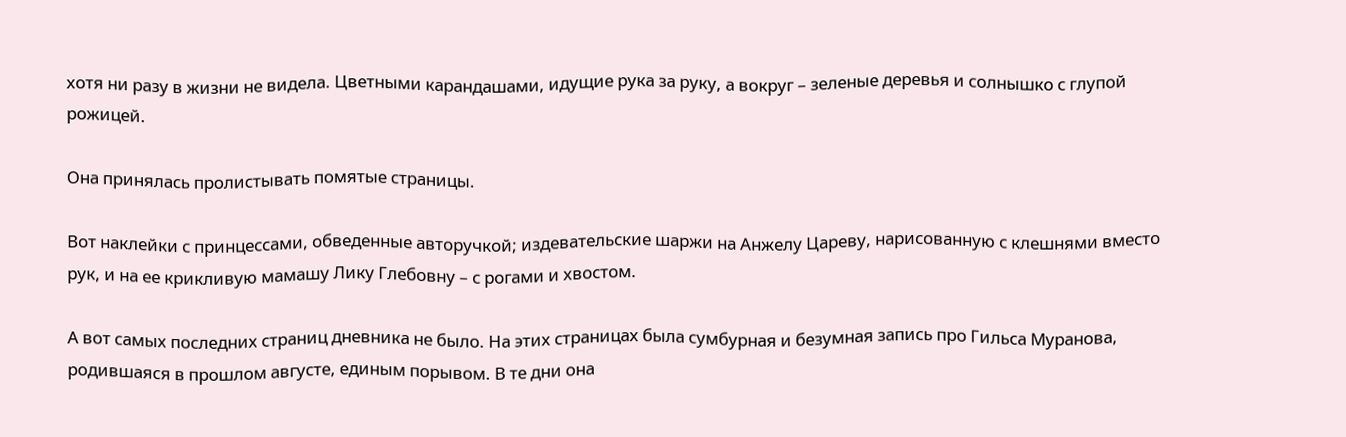хотя ни разу в жизни не видела. Цветными карандашами, идущие рука за руку, а вокруг – зеленые деревья и солнышко с глупой рожицей.

Она принялась пролистывать помятые страницы.

Вот наклейки с принцессами, обведенные авторучкой; издевательские шаржи на Анжелу Цареву, нарисованную с клешнями вместо рук, и на ее крикливую мамашу Лику Глебовну – с рогами и хвостом.

А вот самых последних страниц дневника не было. На этих страницах была сумбурная и безумная запись про Гильса Муранова, родившаяся в прошлом августе, единым порывом. В те дни она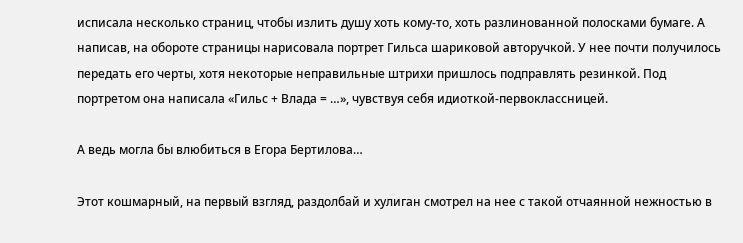исписала несколько страниц, чтобы излить душу хоть кому-то, хоть разлинованной полосками бумаге. А написав, на обороте страницы нарисовала портрет Гильса шариковой авторучкой. У нее почти получилось передать его черты, хотя некоторые неправильные штрихи пришлось подправлять резинкой. Под портретом она написала «Гильс + Влада = …», чувствуя себя идиоткой-первоклассницей.

А ведь могла бы влюбиться в Егора Бертилова…

Этот кошмарный, на первый взгляд, раздолбай и хулиган смотрел на нее с такой отчаянной нежностью в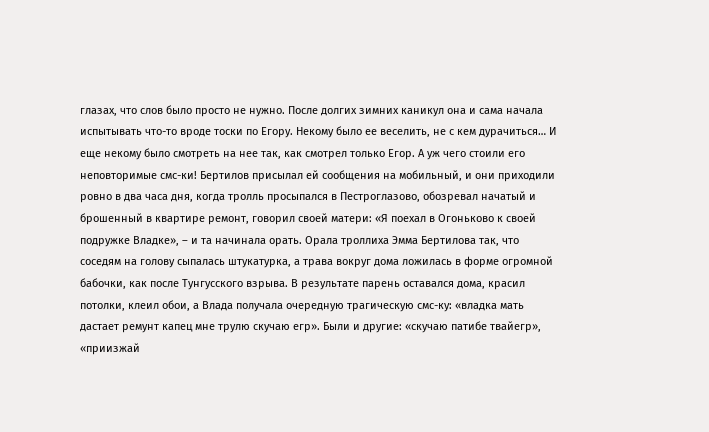глазах, что слов было просто не нужно. После долгих зимних каникул она и сама начала испытывать что-то вроде тоски по Егору. Некому было ее веселить, не с кем дурачиться… И еще некому было смотреть на нее так, как смотрел только Егор. А уж чего стоили его неповторимые смс-ки! Бертилов присылал ей сообщения на мобильный, и они приходили ровно в два часа дня, когда тролль просыпался в Пестроглазово, обозревал начатый и брошенный в квартире ремонт, говорил своей матери: «Я поехал в Огоньково к своей подружке Владке», – и та начинала орать. Орала троллиха Эмма Бертилова так, что соседям на голову сыпалась штукатурка, а трава вокруг дома ложилась в форме огромной бабочки, как после Тунгусского взрыва. В результате парень оставался дома, красил потолки, клеил обои, а Влада получала очередную трагическую смс-ку: «владка мать дастает ремунт капец мне трулю скучаю егр». Были и другие: «скучаю патибе твайегр», «приизжай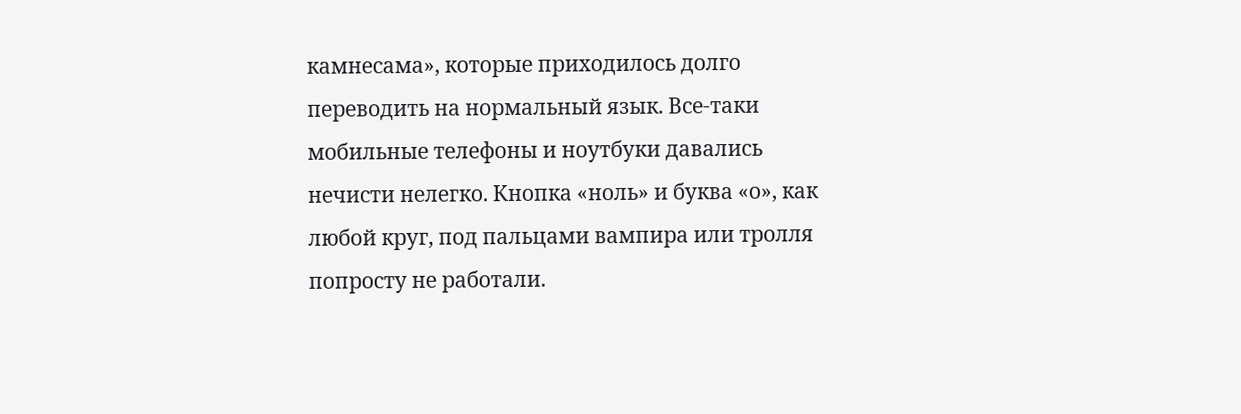камнесама», которые приходилось долго переводить на нормальный язык. Все-таки мобильные телефоны и ноутбуки давались нечисти нелегко. Кнопка «ноль» и буква «о», как любой круг, под пальцами вампира или тролля попросту не работали.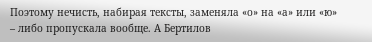Поэтому нечисть, набирая тексты, заменяла «о» на «а» или «ю» – либо пропускала вообще. А Бертилов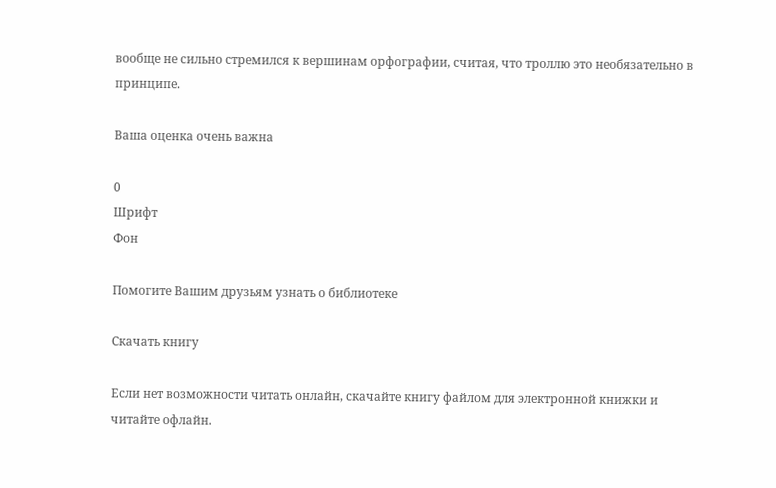вообще не сильно стремился к вершинам орфографии, считая, что троллю это необязательно в принципе.

Ваша оценка очень важна

0
Шрифт
Фон

Помогите Вашим друзьям узнать о библиотеке

Скачать книгу

Если нет возможности читать онлайн, скачайте книгу файлом для электронной книжки и читайте офлайн.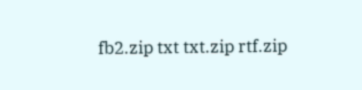fb2.zip txt txt.zip rtf.zip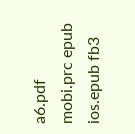a6.pdf mobi.prc epub ios.epub fb3